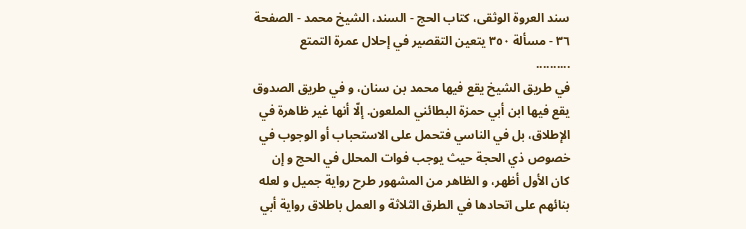سند العروة الوثقى، كتاب الحج - السند، الشيخ محمد - الصفحة ٣٦ - مسألة ٣٥٠ يتعين التقصير في إحلال عمرة التمتع
..........
في طريق الشيخ يقع فيها محمد بن سنان، و في طريق الصدوق يقع فيها ابن أبي حمزة البطائني الملعون. إلّا أنها غير ظاهرة في الإطلاق، بل في الناسي فتحمل على الاستحباب أو الوجوب في خصوص ذي الحجة حيث يوجب فوات المحلل في الحج و إن كان الأول أظهر، و الظاهر من المشهور طرح رواية جميل و لعله بنائهم على اتحادها في الطرق الثلاثة و العمل باطلاق رواية أبي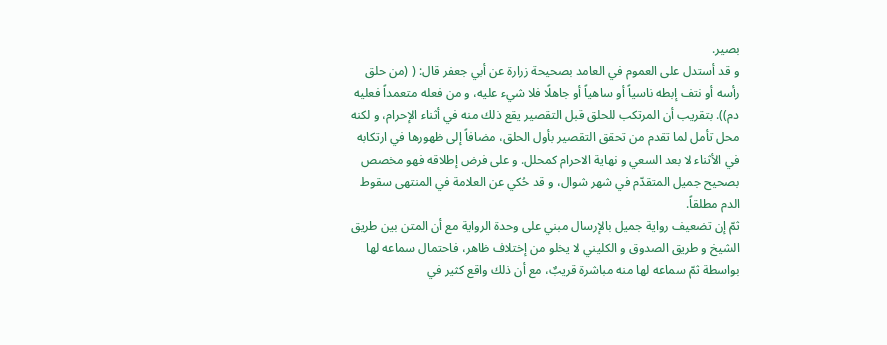بصير.
و قد أستدل على العموم في العامد بصحيحة زرارة عن أبي جعفر قال: ( (من حلق رأسه أو نتف إبطه ناسياً أو ساهياً أو جاهلًا فلا شيء عليه، و من فعله متعمداً فعليه دم)). بتقريب أن المرتكب للحلق قبل التقصير يقع ذلك منه في أثناء الإحرام، و لكنه محل تأمل لما تقدم من تحقق التقصير بأول الحلق، مضافاً إلى ظهورها في ارتكابه في الأثناء لا بعد السعي و نهاية الاحرام كمحلل. و على فرض إطلاقه فهو مخصص بصحيح جميل المتقدّم في شهر شوال، و قد حُكي عن العلامة في المنتهى سقوط الدم مطلقاً.
ثمّ إن تضعيف رواية جميل بالإرسال مبني على وحدة الرواية مع أن المتن بين طريق الشيخ و طريق الصدوق و الكليني لا يخلو من إختلاف ظاهر، فاحتمال سماعه لها بواسطة ثمّ سماعه لها منه مباشرة قريبٌ، مع أن ذلك واقع كثير في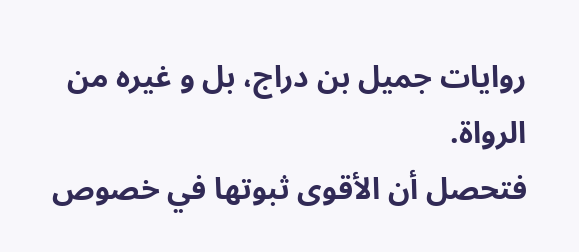روايات جميل بن دراج، بل و غيره من الرواة.
فتحصل أن الأقوى ثبوتها في خصوص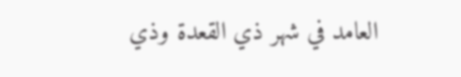العامد في شهر ذي القعدة وذي